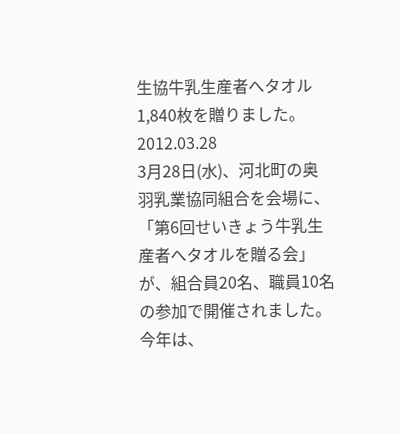生協牛乳生産者へタオル1,840枚を贈りました。
2012.03.28
3月28日(水)、河北町の奥羽乳業協同組合を会場に、「第6回せいきょう牛乳生産者へタオルを贈る会」が、組合員20名、職員10名の参加で開催されました。今年は、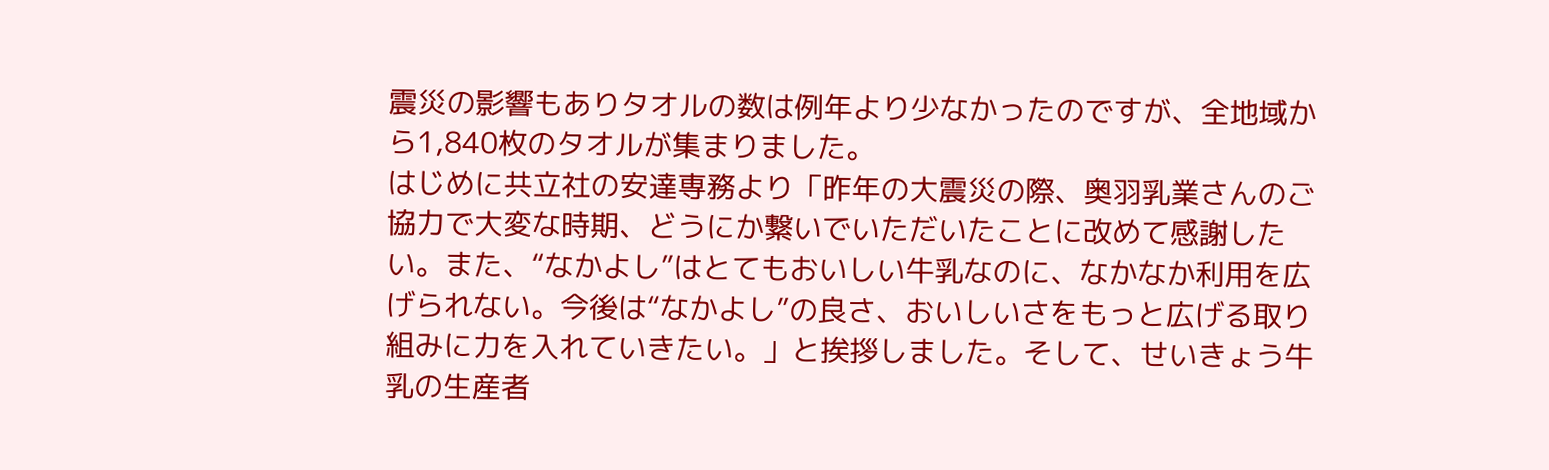震災の影響もありタオルの数は例年より少なかったのですが、全地域から1,840枚のタオルが集まりました。
はじめに共立社の安達専務より「昨年の大震災の際、奥羽乳業さんのご協力で大変な時期、どうにか繋いでいただいたことに改めて感謝したい。また、“なかよし”はとてもおいしい牛乳なのに、なかなか利用を広げられない。今後は“なかよし”の良さ、おいしいさをもっと広げる取り組みに力を入れていきたい。」と挨拶しました。そして、せいきょう牛乳の生産者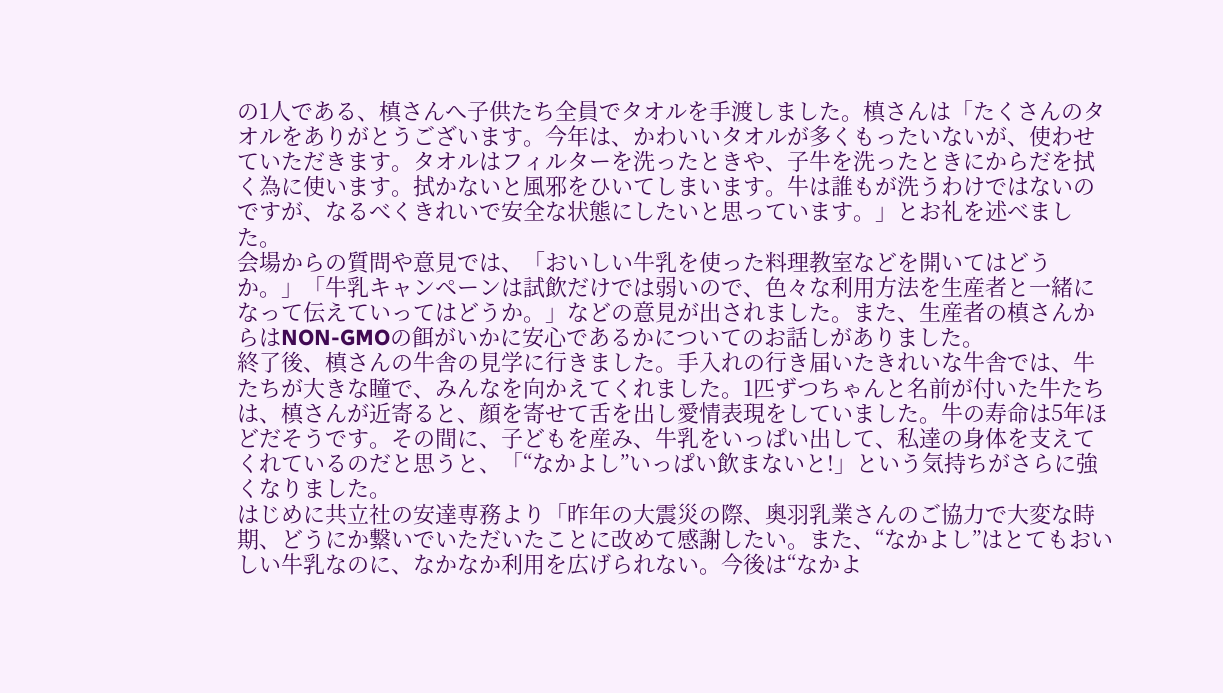の1人である、槙さんへ子供たち全員でタオルを手渡しました。槙さんは「たくさんのタオルをありがとうございます。今年は、かわいいタオルが多くもったいないが、使わせていただきます。タオルはフィルターを洗ったときや、子牛を洗ったときにからだを拭く為に使います。拭かないと風邪をひいてしまいます。牛は誰もが洗うわけではないのですが、なるべくきれいで安全な状態にしたいと思っています。」とお礼を述べました。
会場からの質問や意見では、「おいしい牛乳を使った料理教室などを開いてはどうか。」「牛乳キャンペーンは試飲だけでは弱いので、色々な利用方法を生産者と一緒になって伝えていってはどうか。」などの意見が出されました。また、生産者の槙さんからはNON-GMOの餌がいかに安心であるかについてのお話しがありました。
終了後、槙さんの牛舎の見学に行きました。手入れの行き届いたきれいな牛舎では、牛たちが大きな瞳で、みんなを向かえてくれました。1匹ずつちゃんと名前が付いた牛たちは、槙さんが近寄ると、顔を寄せて舌を出し愛情表現をしていました。牛の寿命は5年ほどだそうです。その間に、子どもを産み、牛乳をいっぱい出して、私達の身体を支えてくれているのだと思うと、「“なかよし”いっぱい飲まないと!」という気持ちがさらに強くなりました。
はじめに共立社の安達専務より「昨年の大震災の際、奥羽乳業さんのご協力で大変な時期、どうにか繋いでいただいたことに改めて感謝したい。また、“なかよし”はとてもおいしい牛乳なのに、なかなか利用を広げられない。今後は“なかよ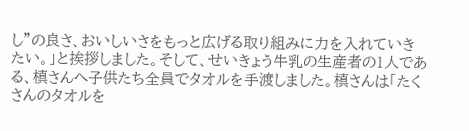し”の良さ、おいしいさをもっと広げる取り組みに力を入れていきたい。」と挨拶しました。そして、せいきょう牛乳の生産者の1人である、槙さんへ子供たち全員でタオルを手渡しました。槙さんは「たくさんのタオルを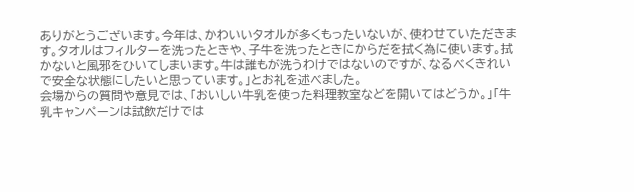ありがとうございます。今年は、かわいいタオルが多くもったいないが、使わせていただきます。タオルはフィルターを洗ったときや、子牛を洗ったときにからだを拭く為に使います。拭かないと風邪をひいてしまいます。牛は誰もが洗うわけではないのですが、なるべくきれいで安全な状態にしたいと思っています。」とお礼を述べました。
会場からの質問や意見では、「おいしい牛乳を使った料理教室などを開いてはどうか。」「牛乳キャンペーンは試飲だけでは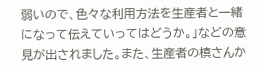弱いので、色々な利用方法を生産者と一緒になって伝えていってはどうか。」などの意見が出されました。また、生産者の槙さんか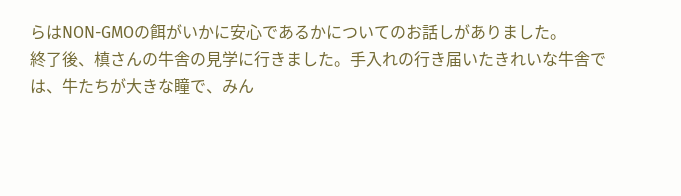らはNON-GMOの餌がいかに安心であるかについてのお話しがありました。
終了後、槙さんの牛舎の見学に行きました。手入れの行き届いたきれいな牛舎では、牛たちが大きな瞳で、みん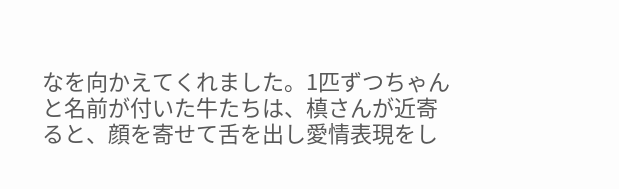なを向かえてくれました。1匹ずつちゃんと名前が付いた牛たちは、槙さんが近寄ると、顔を寄せて舌を出し愛情表現をし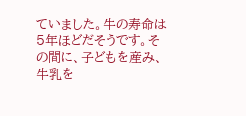ていました。牛の寿命は5年ほどだそうです。その間に、子どもを産み、牛乳を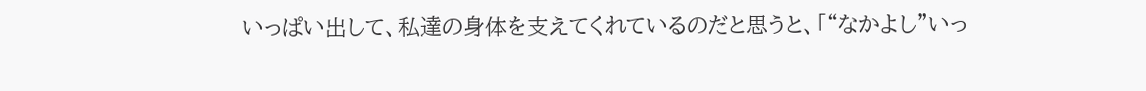いっぱい出して、私達の身体を支えてくれているのだと思うと、「“なかよし”いっ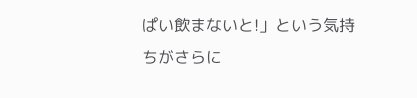ぱい飲まないと!」という気持ちがさらに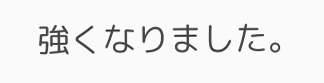強くなりました。